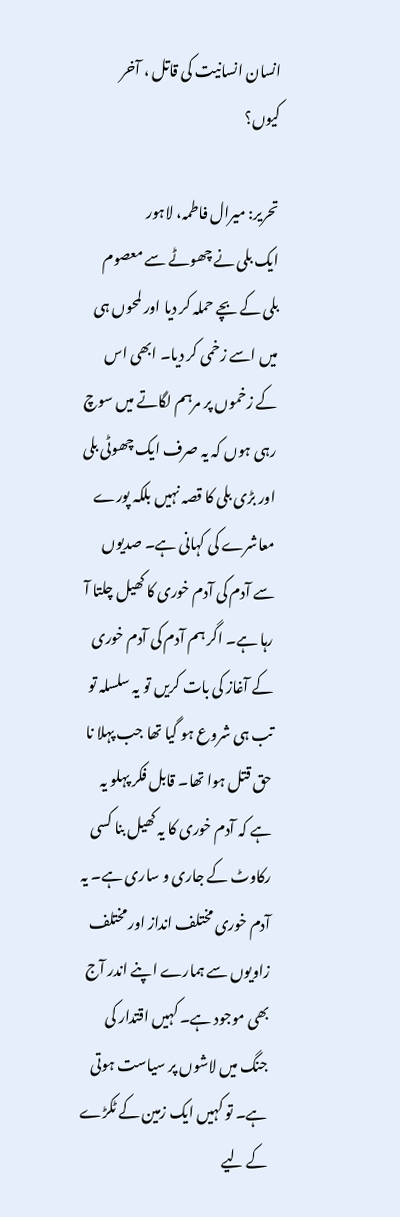انسان انسانیت کی قاتل ، آخر کیوں؟

تحریر: میرال فاطمہ، لاہور
ایک بلی نے چھوٹے سے معصوم بلی کے بچے حملہ کر دیا اور لمحوں ہی میں اسے زخمی کر دیا۔ ابھی اس کے زخموں پر مرہم لگاتے میں سوچ رہی ہوں کہ یہ صرف ایک چھوٹی بلی اور بڑی بلی کا قصہ نہیں بلکہ پورے معاشرے کی کہانی ہے۔ صدیوں سے آدم کی آدم خوری کا کھیل چلتا آ رہا ہے۔ اگر ہم آدم کی آدم خوری کے آغاز کی بات کریں تو یہ سلسلہ تو تب ہی شروع ہو گیا تھا جب پہلا نا حق قتل ہوا تھا۔ قابل فکر پہلو یہ ہے کہ آدم خوری کا یہ کھیل بنا کسی رکاوٹ کے جاری و ساری ہے۔ یہ آدم خوری مختلف انداز اور مختلف زاویوں سے ہمارے اپنے اندر آج بھی موجود ہے۔ کہیں اقتدار کی جنگ میں لاشوں پر سیاست ہوتی ہے۔ تو کہیں ایک زمین کے ٹکڑے کے لیے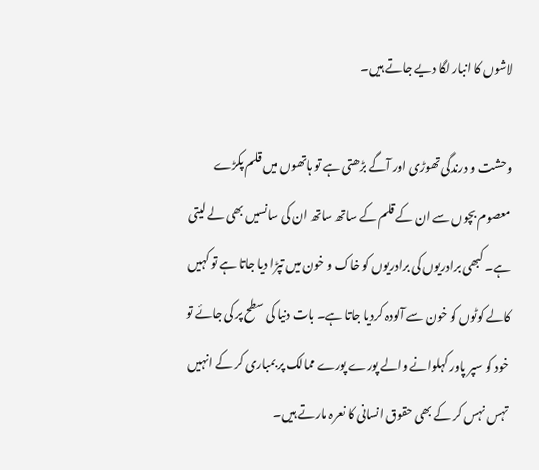لاشوں کا انبار لگا دیے جاتے ہیں۔

وحشت و درندگی تھوڑی اور آگے بڑھتی ہے تو ہاتھوں میں قلم پکڑے معصوم بچوں سے ان کے قلم کے ساتھ ساتھ ان کی سانسیں بھی لے لیتی ہے۔ کبھی برادریوں کی برادریوں کو خاک و خون میں تپڑا دیا جاتا ہے تو کہیں کالے کوٹوں کو خون سے آلودہ کردیا جاتا ہے۔ بات دنیا کی سطح پر کی جائے تو خود کو سپر پاور کہلوانے والے پورے پورے ممالک پر بمباری کر کے انہیں تہس نہس کر کے بھی حقوق انسانی کا نعرہ مارتے ہیں۔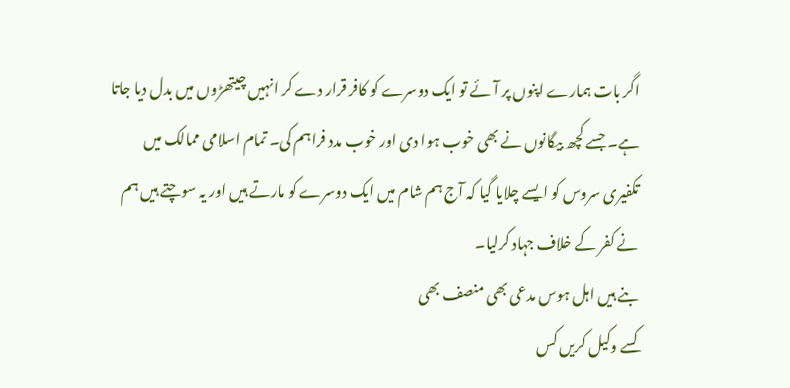اگر بات ہمارے اپنوں پر آئے تو ایک دوسرے کو کافر قرار دے کر انہیں چیتھڑوں میں بدل دیا جاتا ہے۔ جسے کچھ بیگانوں نے بھی خوب ہوا دی اور خوب مدد فراہم کی۔ تمام اسلامی ممالک میں تکفیری سروس کو ایسے چلایا گیا کہ آج ہم شام میں ایک دوسرے کو مارتے ہیں اور یہ سوچتے ہیں ہم نے کفر کے خلاف جہاد کرلیا۔
بنے ہیں اہل ہوس مدعی بھی منصف بھی
کسے وکیل کریں کس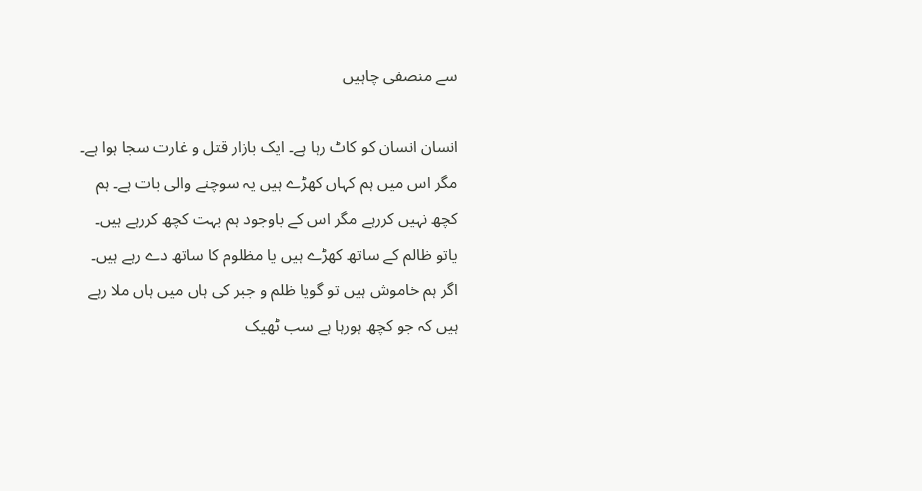سے منصفی چاہیں

انسان انسان کو کاٹ رہا ہے۔ ایک بازار قتل و غارت سجا ہوا ہے۔ مگر اس میں ہم کہاں کھڑے ہیں یہ سوچنے والی بات ہے۔ ہم کچھ نہیں کررہے مگر اس کے باوجود ہم بہت کچھ کررہے ہیں۔ یاتو ظالم کے ساتھ کھڑے ہیں یا مظلوم کا ساتھ دے رہے ہیں۔ اگر ہم خاموش ہیں تو گویا ظلم و جبر کی ہاں میں ہاں ملا رہے ہیں کہ جو کچھ ہورہا ہے سب ٹھیک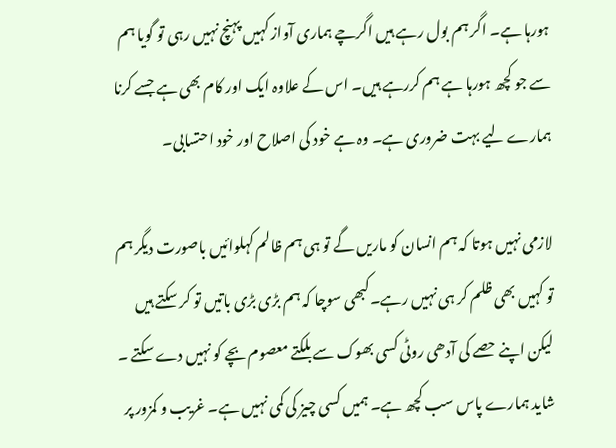ہورہا ہے۔ اگر ہم بول رہے ہیں اگرچے ہماری آواز کہیں پہنچ نہیں رہی تو گویا ہم سے جو کچھ ہورہا ہے ہم کررہے ہیں۔ اس کے علاوہ ایک اور کام بھی ہے جسے کرنا ہمارے لیے بہت ضروری ہے۔ وہ ہے خود کی اصلاح اور خود احتسابی۔

لازمی نہیں ہوتا کہ ہم انسان کو ماریں گے تو ہی ہم ظالم کہلوائیں باصورت دیگر ہم تو کہیں بھی ظلم کر ہی نہیں رہے۔کبھی سوچا کہ ہم بڑی بڑی باتیں تو کر سکتے ہیں لیکن اپنے حصے کی آدھی روٹی کسی بھوک سے بلکتے معصوم بچے کو نہیں دے سکتے ۔ شاید ہمارے پاس سب کچھ ہے۔ ہمیں کسی چیز کی کمی نہیں ہے۔ غریب و کمزور پر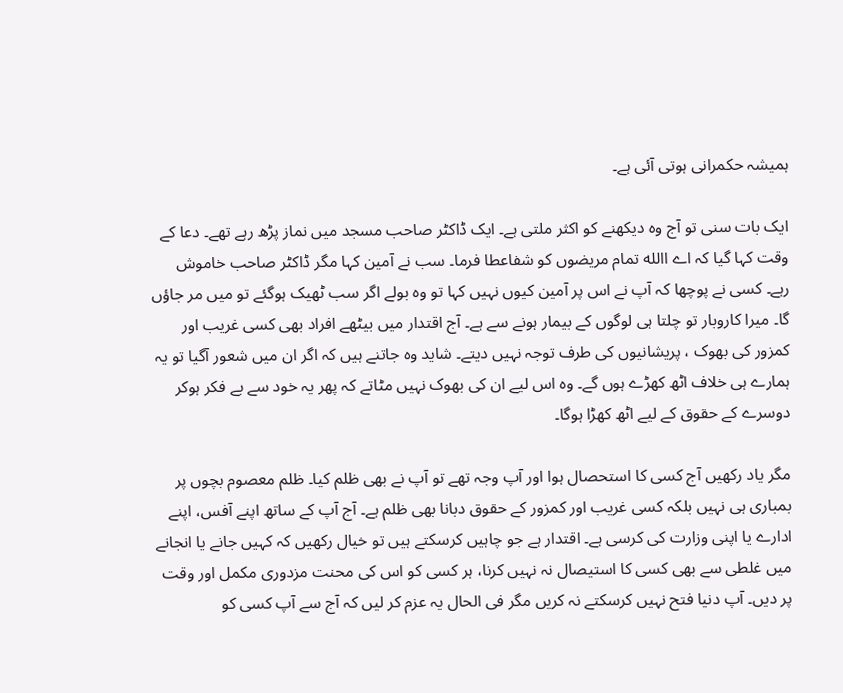ہمیشہ حکمرانی ہوتی آئی ہے۔

ایک بات سنی تو آج وہ دیکھنے کو اکثر ملتی ہے۔ ایک ڈاکٹر صاحب مسجد میں نماز پڑھ رہے تھے۔ دعا کے وقت کہا گیا کہ اے االله تمام مریضوں کو شفاعطا فرما۔ سب نے آمین کہا مگر ڈاکٹر صاحب خاموش رہے۔ کسی نے پوچھا کہ آپ نے اس پر آمین کیوں نہیں کہا تو وہ بولے اگر سب ٹھیک ہوگئے تو میں مر جاؤں گا۔ میرا کاروبار تو چلتا ہی لوگوں کے بیمار ہونے سے ہے۔ آج اقتدار میں بیٹھے افراد بھی کسی غریب اور کمزور کی بھوک ، پریشانیوں کی طرف توجہ نہیں دیتے۔ شاید وہ جاتنے ہیں کہ اگر ان میں شعور آگیا تو یہ ہمارے ہی خلاف اٹھ کھڑے ہوں گے۔ وہ اس لیے ان کی بھوک نہیں مٹاتے کہ پھر یہ خود سے بے فکر ہوکر دوسرے کے حقوق کے لیے اٹھ کھڑا ہوگا۔

مگر یاد رکھیں آج کسی کا استحصال ہوا اور آپ وجہ تھے تو آپ نے بھی ظلم کیا۔ ظلم معصوم بچوں پر بمباری ہی نہیں بلکہ کسی غریب اور کمزور کے حقوق دبانا بھی ظلم ہے۔ آج آپ کے ساتھ اپنے آفس، اپنے ادارے یا اپنی وزارت کی کرسی ہے۔ اقتدار ہے جو چاہیں کرسکتے ہیں تو خیال رکھیں کہ کہیں جانے یا انجانے میں غلطی سے بھی کسی کا استیصال نہ نہیں کرنا، ہر کسی کو اس کی محنت مزدوری مکمل اور وقت پر دیں۔ آپ دنیا فتح نہیں کرسکتے نہ کریں مگر فی الحال یہ عزم کر لیں کہ آج سے آپ کسی کو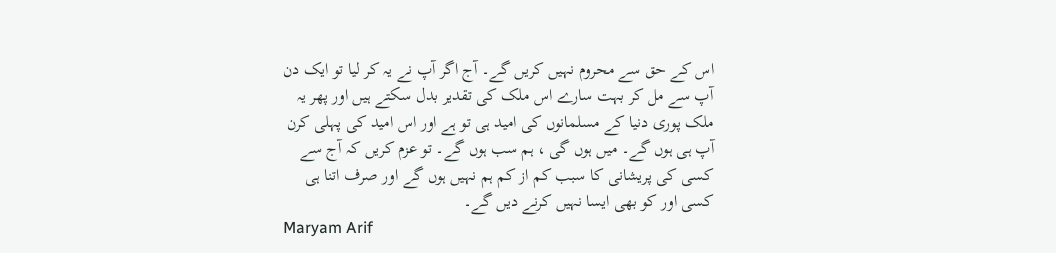اس کے حق سے محروم نہیں کریں گے۔ آج اگر آپ نے یہ کر لیا تو ایک دن آپ سے مل کر بہت سارے اس ملک کی تقدیر بدل سکتے ہیں اور پھر یہ ملک پوری دنیا کے مسلمانوں کی امید ہی تو ہے اور اس امید کی پہلی کرن آپ ہی ہوں گے۔ میں ہوں گی ، ہم سب ہوں گے۔ تو عزم کریں کہ آج سے کسی کی پریشانی کا سبب کم از کم ہم نہیں ہوں گے اور صرف اتنا ہی کسی اور کو بھی ایسا نہیں کرنے دیں گے۔
Maryam Arif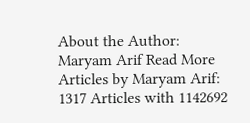About the Author: Maryam Arif Read More Articles by Maryam Arif: 1317 Articles with 1142692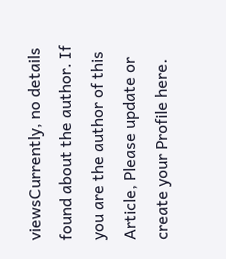viewsCurrently, no details found about the author. If you are the author of this Article, Please update or create your Profile here.